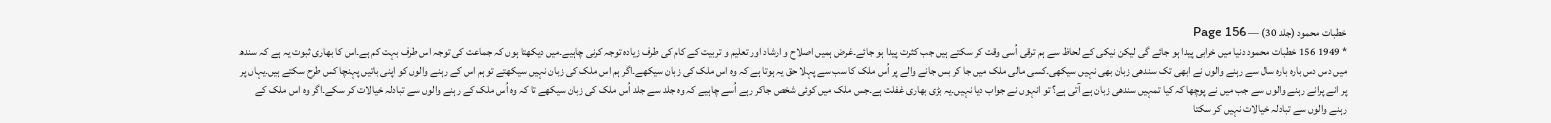خطبات محمود (جلد 30) — Page 156
* 1949 156 خطبات محمود دنیا میں خرابی پیدا ہو جائے گی لیکن نیکی کے لحاظ سے ہم ترقی اُسی وقت کر سکتے ہیں جب کثرت پیدا ہو جائے۔غرض ہمیں اصلاح و ارشاد اور تعلیم و تربیت کے کام کی طرف زیادہ توجہ کرنی چاہیے۔میں دیکھتا ہوں کہ جماعت کی توجہ اس طرف بہت کم ہے۔اس کا بھاری ثبوت یہ ہے کہ سندھ میں دس دس بارہ بارہ سال سے رہنے والوں نے ابھی تک سندھی زبان بھی نہیں سیکھی۔کسی مالی ملک میں جا کر بس جانے والے پر اُس ملک کا سب سے پہلا حق یہ ہوتا ہے کہ وہ اس ملک کی زبان سیکھے۔اگر ہم اس ملک کی زبان نہیں سیکھتے تو ہم اس کے رہنے والوں کو اپنی باتیں پہنچا کس طرح سکتے ہیں۔یہاں پر پر انے پرانے رہنے والوں سے جب میں نے پوچھا کہ کیا تمہیں سندھی زبان ہے آتی ہے؟ تو انہوں نے جواب دیا نہیں۔یہ بڑی بھاری غفلت ہے۔جس ملک میں کوئی شخص جاکر رہے اُسے چاہیے کہ وہ جلد سے جلد اُس ملک کی زبان سیکھے تا کہ وہ اُس ملک کے رہنے والوں سے تبادلہ خیالات کر سکے۔اگر وہ اس ملک کے رہنے والوں سے تبادلہ خیالات نہیں کر سکتا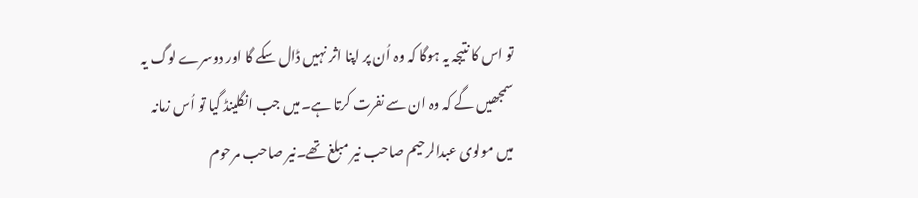تو اس کا نتیجہ یہ ہوگا کہ وہ اُن پر اپنا اثر نہیں ڈال سکے گا اور دوسرے لوگ یہ سمجھیں گے کہ وہ ان سے نفرت کرتا ہے۔میں جب انگلینڈ گیا تو اُس زمانہ میں مولوی عبدالرحیم صاحب نیر مبلغ تھے۔نیر صاحب مرحوم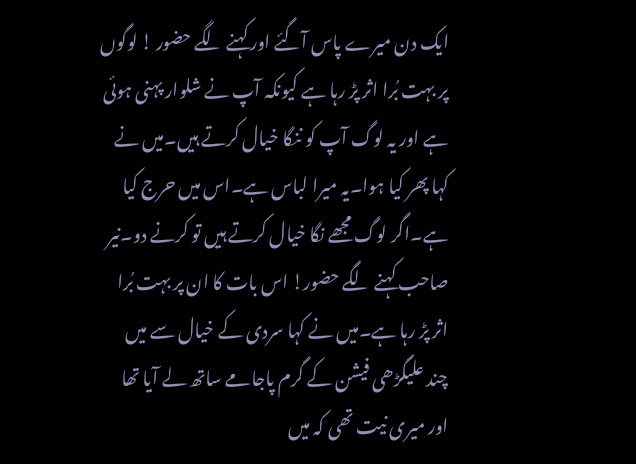ایک دن میرے پاس آگئے اور کہنے لگے حضور ! لوگوں پر بہت بُرا اثر پڑ رہا ہے کیونکہ آپ نے شلوار پہنی ہوئی ہے اور یہ لوگ آپ کو ننگا خیال کرتے ہیں۔میں نے کہا پھر کیا ہوا۔یہ میرا لباس ہے۔اس میں حرج کیا ہے۔اگر لوگ مجھے نگا خیال کرتے ہیں تو کرنے دو۔نیر صاحب کہنے لگے حضور! اس بات کا ان پر بہت بُرا اثر پڑ رہا ہے۔میں نے کہا سردی کے خیال سے میں چند علیگڑھی فیشن کے گرم پاجامے ساتھ لے آیا تھا اور میری نیت تھی کہ میں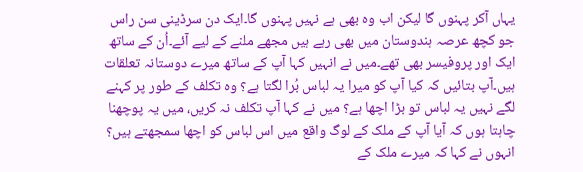یہاں آکر پہنوں گا لیکن اب وہ بھی ہے نہیں پہنوں گا۔ایک دن سرڈینی سن راس جو کچھ عرصہ ہندوستان میں بھی رہے ہیں مجھے ملنے کے لیے آئے۔اُن کے ساتھ ایک اور پروفیسر بھی تھے۔میں نے انہیں کہا آپ کے ساتھ میرے دوستانہ تعلقات ہیں۔آپ بتائیں کہ کیا آپ کو میرا یہ لباس بُرا لگتا ہے؟ وہ تکلف کے طور پر کہنے لگے نہیں یہ لباس تو بڑا اچھا ہے؟ میں نے کہا آپ تکلف نہ کریں، میں یہ پوچھنا چاہتا ہوں کہ آیا آپ کے ملک کے لوگ واقع میں اس لباس کو اچھا سمجھتے ہیں؟ انہوں نے کہا کہ میرے ملک کے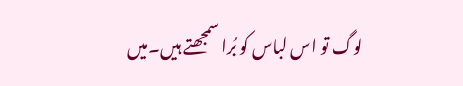لوگ تو اس لباس کو بُرا سمجھتے ہیں۔میں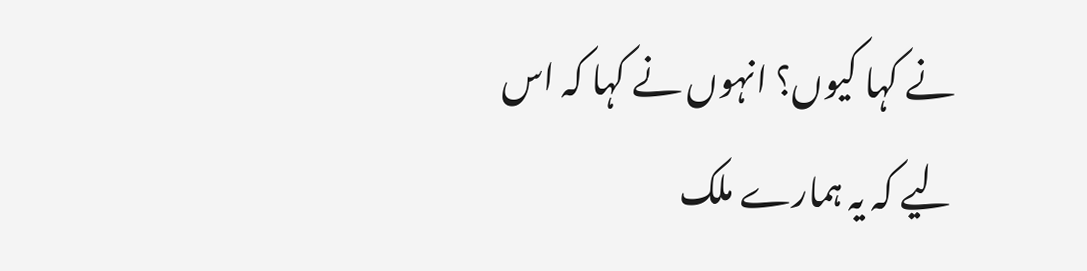نے کہا کیوں؟ انہوں نے کہا کہ اس لیے کہ یہ ہمارے ملک